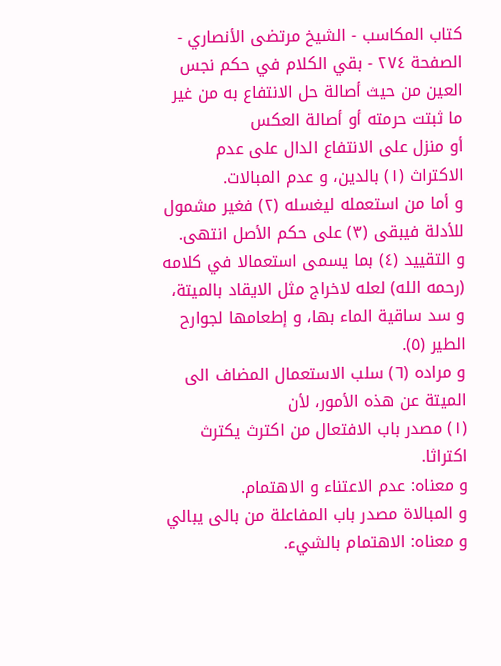كتاب المكاسب - الشيخ مرتضى الأنصاري - الصفحة ٢٧٤ - بقي الكلام في حكم نجس العين من حيث أصالة حل الانتفاع به من غير ما ثبتت حرمته أو أصالة العكس
أو منزل على الانتفاع الدال على عدم الاكتراث (١) بالدين، و عدم المبالات.
و أما من استعمله ليغسله (٢) فغير مشمول للأدلة فيبقى (٣) على حكم الأصل انتهى.
و التقييد (٤) بما يسمى استعمالا في كلامه (رحمه الله) لعله لاخراج مثل الايقاد بالميتة، و سد ساقية الماء بها، و إطعامها لجوارح الطير (٥).
و مراده (٦) سلب الاستعمال المضاف الى الميتة عن هذه الأمور، لأن
(١) مصدر باب الافتعال من اكترث يكترث اكتراثا.
و معناه: عدم الاعتناء و الاهتمام.
و المبالاة مصدر باب المفاعلة من بالى يبالي و معناه: الاهتمام بالشيء.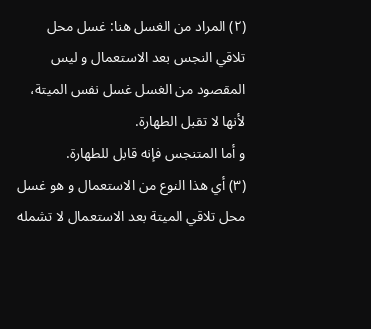(٢) المراد من الغسل هنا: غسل محل تلاقي النجس بعد الاستعمال و ليس المقصود من الغسل غسل نفس الميتة، لأنها لا تقبل الطهارة.
و أما المتنجس فإنه قابل للطهارة.
(٣) أي هذا النوع من الاستعمال و هو غسل محل تلاقي الميتة بعد الاستعمال لا تشمله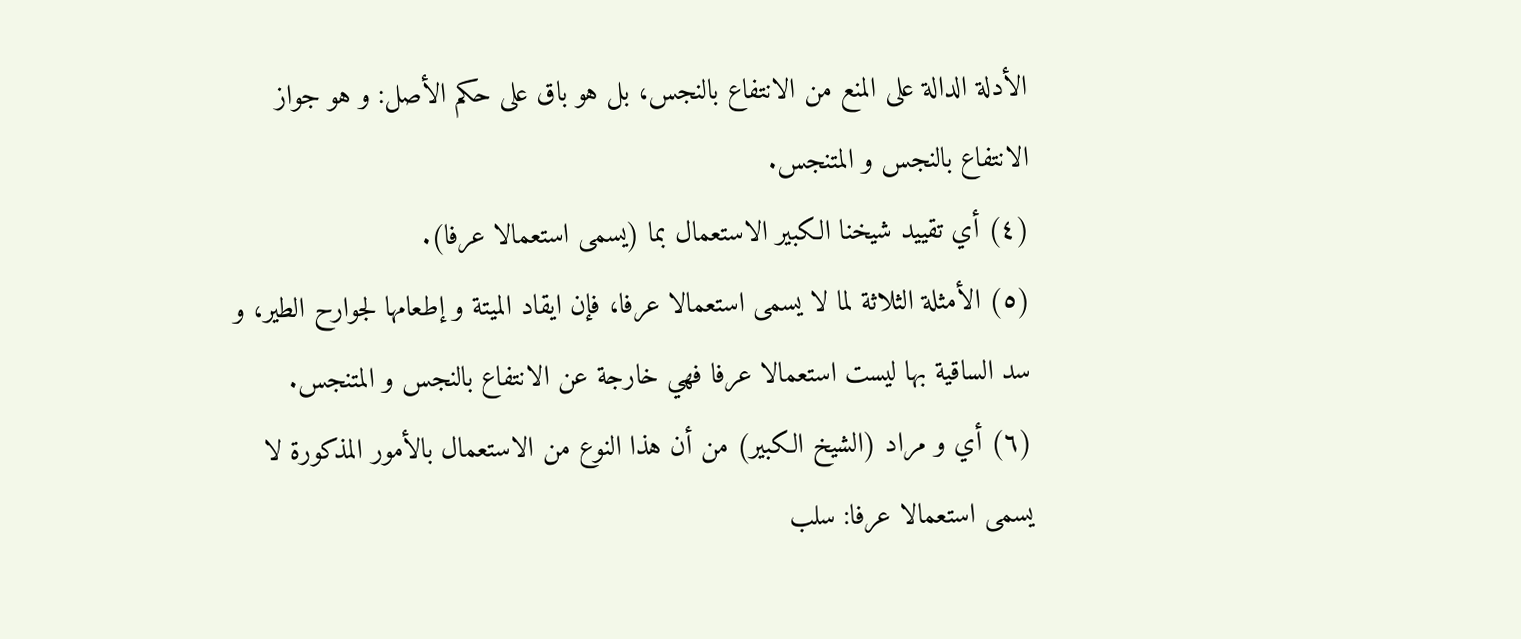الأدلة الدالة على المنع من الانتفاع بالنجس، بل هو باق على حكم الأصل: و هو جواز الانتفاع بالنجس و المتنجس.
(٤) أي تقييد شيخنا الكبير الاستعمال بما (يسمى استعمالا عرفا).
(٥) الأمثلة الثلاثة لما لا يسمى استعمالا عرفا، فإن ايقاد الميتة و إطعامها لجوارح الطير، و سد الساقية بها ليست استعمالا عرفا فهي خارجة عن الانتفاع بالنجس و المتنجس.
(٦) أي و مراد (الشيخ الكبير) من أن هذا النوع من الاستعمال بالأمور المذكورة لا يسمى استعمالا عرفا: سلب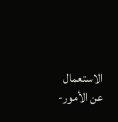الاستعمال عن الأمور-